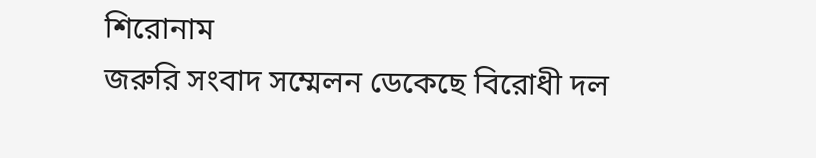শিরোনাম
জরুরি সংবাদ সম্মেলন ডেকেছে বিরোধী দল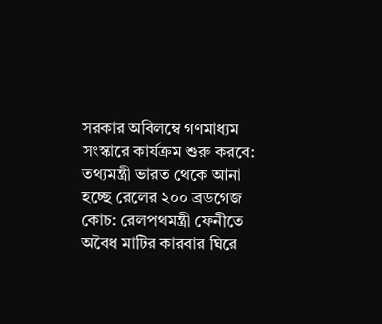সরকার অবিলম্বে গণমাধ্যম সংস্কারে কার্যক্রম শুরু করবে: তথ্যমন্ত্রী ভারত থেকে আনা হচ্ছে রেলের ২০০ ব্রডগেজ কোচ: রেলপথমন্ত্রী ফেনীতে অবৈধ মাটির কারবার ঘিরে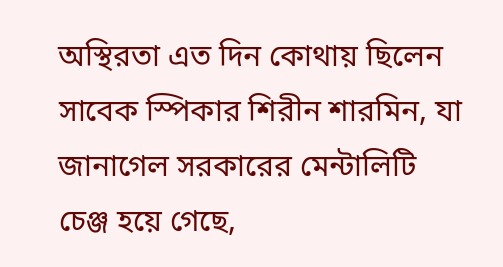অস্থিরতা এত দিন কোথায় ছিলেন সাবেক স্পিকার শিরীন শারমিন, যা জানাগেল সরকারের মেন্টালিটি চেঞ্জ হয়ে গেছে,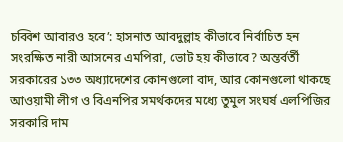চব্বিশ আবারও হবে’: হাসনাত আবদুল্লাহ কীভাবে নির্বাচিত হন সংরক্ষিত নারী আসনের এমপিরা, ভোট হয় কীভাবে? অন্তর্বর্তী সরকারের ১৩৩ অধ্যাদেশের কোনগুলো বাদ, আর কোনগুলো থাকছে আওয়ামী লীগ ও বিএনপির সমর্থকদের মধ্যে তুমুল সংঘর্ষ এলপিজির সরকারি দাম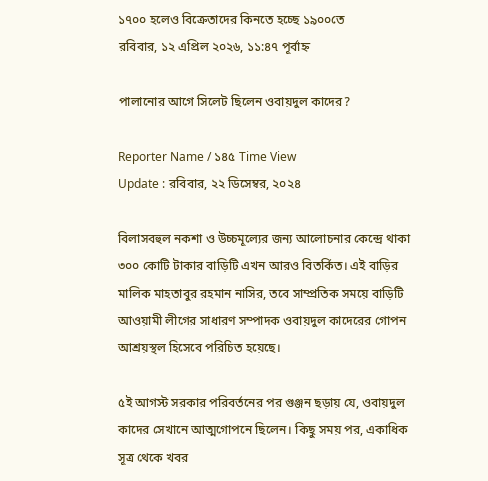১৭০০ হলেও বিক্রেতাদের কিনতে হচ্ছে ১৯০০তে
রবিবার, ১২ এপ্রিল ২০২৬, ১১:৪৭ পূর্বাহ্ন

পালানোর আগে সিলেট ছিলেন ওবায়দুল কাদের?

Reporter Name / ১৪৫ Time View
Update : রবিবার, ২২ ডিসেম্বর, ২০২৪

বিলাসবহুল নকশা ও উচ্চমূল্যের জন্য আলোচনার কেন্দ্রে থাকা ৩০০ কোটি টাকার বাড়িটি এখন আরও বিতর্কিত। এই বাড়ির মালিক মাহতাবুর রহমান নাসির, তবে সাম্প্রতিক সময়ে বাড়িটি আওয়ামী লীগের সাধারণ সম্পাদক ওবায়দুল কাদেরের গোপন আশ্রয়স্থল হিসেবে পরিচিত হয়েছে।

৫ই আগস্ট সরকার পরিবর্তনের পর গুঞ্জন ছড়ায় যে, ওবায়দুল কাদের সেখানে আত্মগোপনে ছিলেন। কিছু সময় পর, একাধিক সূত্র থেকে খবর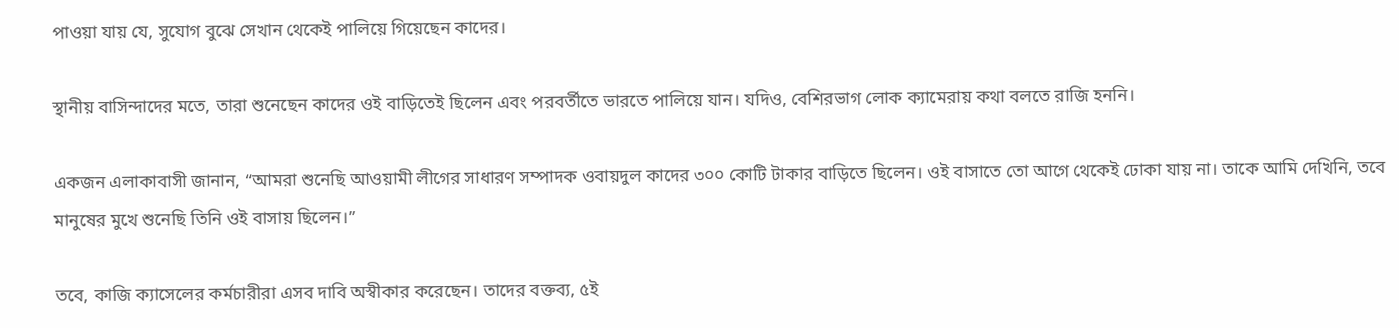পাওয়া যায় যে, সুযোগ বুঝে সেখান থেকেই পালিয়ে গিয়েছেন কাদের।

স্থানীয় বাসিন্দাদের মতে, তারা শুনেছেন কাদের ওই বাড়িতেই ছিলেন এবং পরবর্তীতে ভারতে পালিয়ে যান। যদিও, বেশিরভাগ লোক ক্যামেরায় কথা বলতে রাজি হননি।

একজন এলাকাবাসী জানান, “আমরা শুনেছি আওয়ামী লীগের সাধারণ সম্পাদক ওবায়দুল কাদের ৩০০ কোটি টাকার বাড়িতে ছিলেন। ওই বাসাতে তো আগে থেকেই ঢোকা যায় না। তাকে আমি দেখিনি, তবে মানুষের মুখে শুনেছি তিনি ওই বাসায় ছিলেন।”

তবে, কাজি ক্যাসেলের কর্মচারীরা এসব দাবি অস্বীকার করেছেন। তাদের বক্তব্য, ৫ই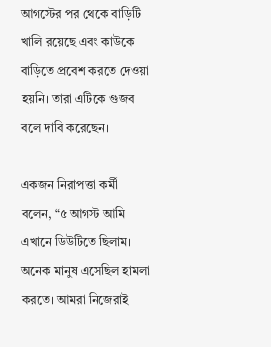আগস্টের পর থেকে বাড়িটি খালি রয়েছে এবং কাউকে বাড়িতে প্রবেশ করতে দেওয়া হয়নি। তারা এটিকে গুজব বলে দাবি করেছেন।

একজন নিরাপত্তা কর্মী বলেন, “৫ আগস্ট আমি এখানে ডিউটিতে ছিলাম। অনেক মানুষ এসেছিল হামলা করতে। আমরা নিজেরাই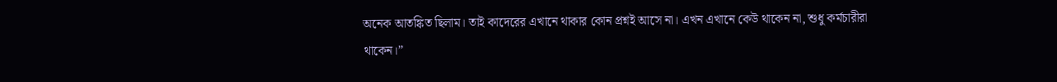অনেক আতঙ্কিত ছিলাম। তাই কাদেরের এখানে থাকার কোন প্রশ্নই আসে না। এখন এখানে কেউ থাকেন না, শুধু কর্মচারীরা থাকেন।”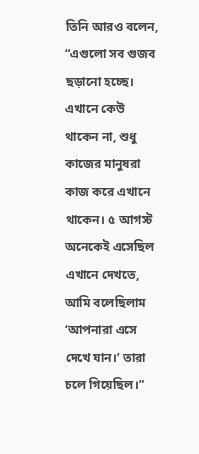তিনি আরও বলেন, “এগুলো সব গুজব ছড়ানো হচ্ছে। এখানে কেউ থাকেন না, শুধু কাজের মানুষরা কাজ করে এখানে থাকেন। ৫ আগস্ট অনেকেই এসেছিল এখানে দেখতে, আমি বলেছিলাম ‘আপনারা এসে দেখে যান।’ তারা চলে গিয়েছিল।”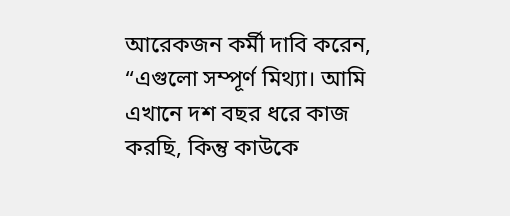আরেকজন কর্মী দাবি করেন, “এগুলো সম্পূর্ণ মিথ্যা। আমি এখানে দশ বছর ধরে কাজ করছি, কিন্তু কাউকে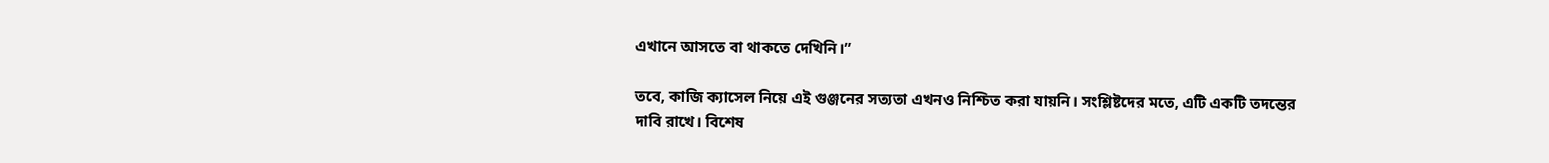এখানে আসতে বা থাকতে দেখিনি।”

তবে, কাজি ক্যাসেল নিয়ে এই গুঞ্জনের সত্যতা এখনও নিশ্চিত করা যায়নি। সংশ্লিষ্টদের মতে, এটি একটি তদন্তের দাবি রাখে। বিশেষ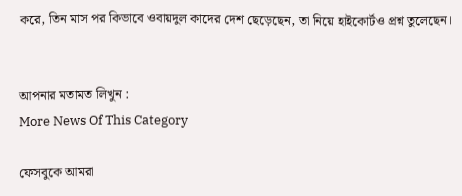করে, তিন মাস পর কিভাবে ওবায়দুল কাদের দেশ ছেড়েছেন, তা নিয়ে হাইকোর্টও প্রশ্ন তুলেছেন।


আপনার মতামত লিখুন :
More News Of This Category

ফেসবুকে আমরা